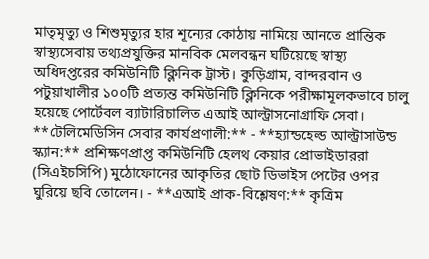মাতৃমৃত্যু ও শিশুমৃত্যুর হার শূন্যের কোঠায় নামিয়ে আনতে প্রান্তিক স্বাস্থ্যসেবায় তথ্যপ্রযুক্তির মানবিক মেলবন্ধন ঘটিয়েছে স্বাস্থ্য অধিদপ্তরের কমিউনিটি ক্লিনিক ট্রাস্ট। কুড়িগ্রাম, বান্দরবান ও পটুয়াখালীর ১০০টি প্রত্যন্ত কমিউনিটি ক্লিনিকে পরীক্ষামূলকভাবে চালু হয়েছে পোর্টেবল ব্যাটারিচালিত এআই আল্ট্রাসনোগ্রাফি সেবা।
**টেলিমেডিসিন সেবার কার্যপ্রণালী:** - **হ্যান্ডহেল্ড আল্ট্রাসাউন্ড স্ক্যান:** প্রশিক্ষণপ্রাপ্ত কমিউনিটি হেলথ কেয়ার প্রোভাইডাররা (সিএইচসিপি) মুঠোফোনের আকৃতির ছোট ডিভাইস পেটের ওপর ঘুরিয়ে ছবি তোলেন। - **এআই প্রাক-বিশ্লেষণ:** কৃত্রিম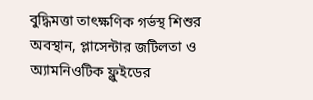বুদ্ধিমত্তা তাৎক্ষণিক গর্ভস্থ শিশুর অবস্থান, প্লাসেন্টার জটিলতা ও অ্যামনিওটিক ফ্লুইডের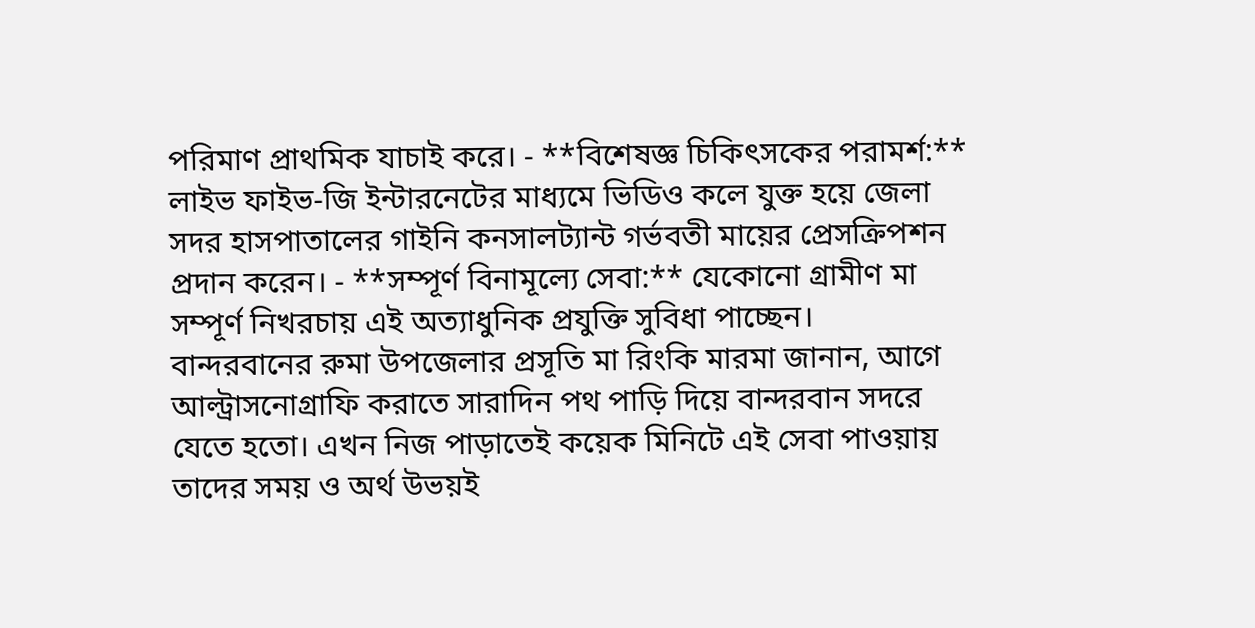পরিমাণ প্রাথমিক যাচাই করে। - **বিশেষজ্ঞ চিকিৎসকের পরামর্শ:** লাইভ ফাইভ-জি ইন্টারনেটের মাধ্যমে ভিডিও কলে যুক্ত হয়ে জেলা সদর হাসপাতালের গাইনি কনসালট্যান্ট গর্ভবতী মায়ের প্রেসক্রিপশন প্রদান করেন। - **সম্পূর্ণ বিনামূল্যে সেবা:** যেকোনো গ্রামীণ মা সম্পূর্ণ নিখরচায় এই অত্যাধুনিক প্রযুক্তি সুবিধা পাচ্ছেন।
বান্দরবানের রুমা উপজেলার প্রসূতি মা রিংকি মারমা জানান, আগে আল্ট্রাসনোগ্রাফি করাতে সারাদিন পথ পাড়ি দিয়ে বান্দরবান সদরে যেতে হতো। এখন নিজ পাড়াতেই কয়েক মিনিটে এই সেবা পাওয়ায় তাদের সময় ও অর্থ উভয়ই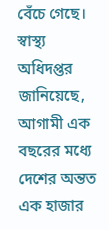বেঁচে গেছে।
স্বাস্থ্য অধিদপ্তর জানিয়েছে, আগামী এক বছরের মধ্যে দেশের অন্তত এক হাজার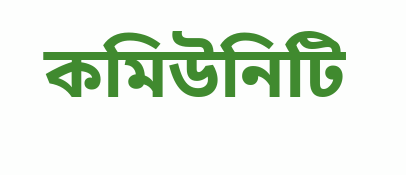কমিউনিটি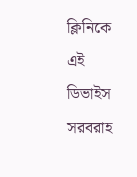ক্লিনিকে এই ডিভাইস সরবরাহ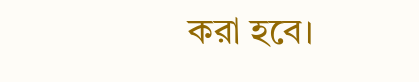করা হবে।